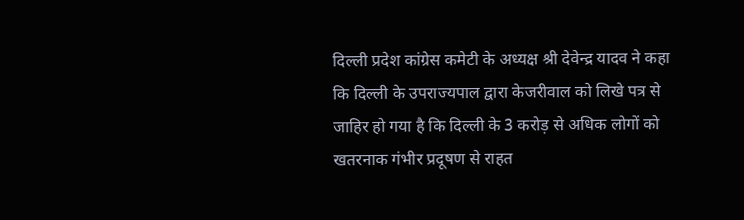दिल्ली प्रदेश कांग्रेस कमेटी के अध्यक्ष श्री देवेन्द्र यादव ने कहा कि दिल्ली के उपराज्यपाल द्वारा केजरीवाल को लिखे पत्र से जाहिर हो गया है कि दिल्ली के 3 करोड़ से अधिक लोगों को खतरनाक गंभीर प्रदूषण से राहत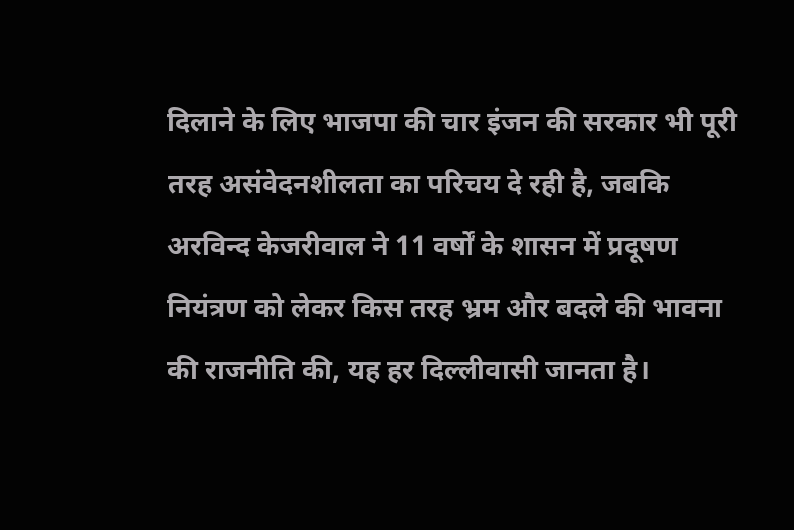दिलाने के लिए भाजपा की चार इंजन की सरकार भी पूरी तरह असंवेदनशीलता का परिचय दे रही है, जबकि अरविन्द केजरीवाल ने 11 वर्षों के शासन में प्रदूषण नियंत्रण को लेकर किस तरह भ्रम और बदले की भावना की राजनीति की, यह हर दिल्लीवासी जानता है।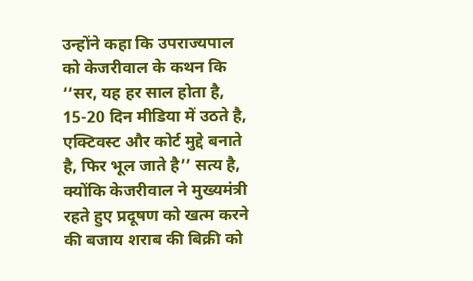उन्होंने कहा कि उपराज्यपाल को केजरीवाल के कथन कि ‘‘सर, यह हर साल होता है, 15-20 दिन मीडिया में उठते है, एक्टिवस्ट और कोर्ट मुद्दे बनाते है, फिर भूल जाते है’’ सत्य है, क्योंकि केजरीवाल ने मुख्यमंत्री रहते हुए प्रदूषण को खत्म करने की बजाय शराब की बिक्री को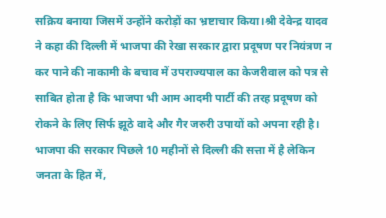सक्रिय बनाया जिसमें उन्होंने करोड़ों का भ्रष्टाचार किया।श्री देवेन्द्र यादव ने कहा की दिल्ली में भाजपा की रेखा सरकार द्वारा प्रदूषण पर नियंत्रण न कर पाने की नाकामी के बचाव में उपराज्यपाल का केजरीवाल को पत्र से साबित होता है कि भाजपा भी आम आदमी पार्टी की तरह प्रदूषण को रोकने के लिए सिर्फ झूठे वादे और गैर जरुरी उपायों को अपना रही है। भाजपा की सरकार पिछले 10 महीनों से दिल्ली की सत्ता में है लेकिन जनता के हित में,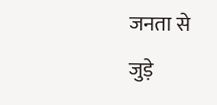जनता से जुड़े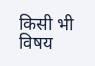किसी भी विषय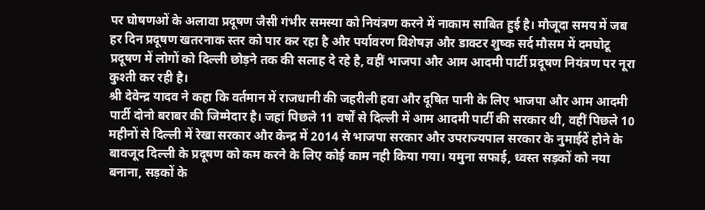पर घोषणओं के अलावा प्रदूषण जैसी गंभीर समस्या को नियंत्रण करने में नाकाम साबित हुई है। मौजूदा समय में जब हर दिन प्रदूषण खतरनाक स्तर को पार कर रहा है और पर्यावरण विशेषज्ञ और डाक्टर शुष्क सर्द मौसम में दमघोटू प्रदूषण में लोगों को दिल्ली छोड़ने तक की सलाह दे रहे है, वहीं भाजपा और आम आदमी पार्टी प्रदूषण नियंत्रण पर नूरा कुश्ती कर रही है।
श्री देवेन्द्र यादव ने कहा कि वर्तमान में राजधानी की जहरीली हवा और दूषित पानी के लिए भाजपा और आम आदमी पार्टी दोनो बराबर की जिम्मेदार है। जहां पिछले 11 वर्षों से दिल्ली में आम आदमी पार्टी की सरकार थी, वहीं पिछले 10 महीनों से दिल्ली में रेखा सरकार और केन्द्र में 2014 से भाजपा सरकार और उपराज्यपाल सरकार के नुमाईदें होने के बावजूद दिल्ली के प्रदूषण को कम करने के लिए कोई काम नही किया गया। यमुना सफाई, ध्वस्त सड़कों को नया बनाना, सड़कों के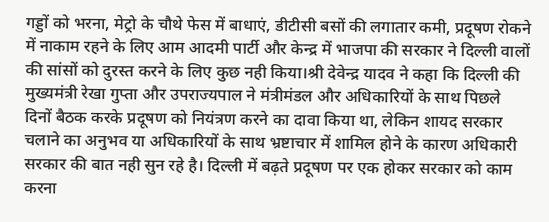गड्डों को भरना, मेट्रो के चौथे फेस में बाधाएं, डीटीसी बसों की लगातार कमी, प्रदूषण रोकने में नाकाम रहने के लिए आम आदमी पार्टी और केन्द्र में भाजपा की सरकार ने दिल्ली वालों की सांसों को दुरस्त करने के लिए कुछ नही किया।श्री देवेन्द्र यादव ने कहा कि दिल्ली की मुख्यमंत्री रेखा गुप्ता और उपराज्यपाल ने मंत्रीमंडल और अधिकारियों के साथ पिछले दिनों बैठक करके प्रदूषण को नियंत्रण करने का दावा किया था, लेकिन शायद सरकार चलाने का अनुभव या अधिकारियों के साथ भ्रष्टाचार में शामिल होने के कारण अधिकारी सरकार की बात नही सुन रहे है। दिल्ली में बढ़ते प्रदूषण पर एक होकर सरकार को काम करना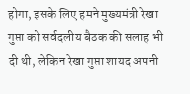होगा, इसके लिए हमने मुख्यमंत्री रेखा गुप्ता को सर्वदलीय बैठक की सलाह भी दी थी, लेकिन रेखा गुप्ता शायद अपनी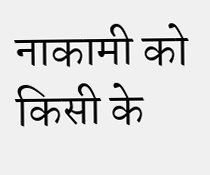नाकामी को किसी के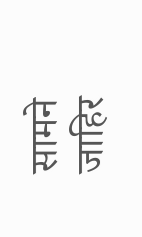सामने जाहिर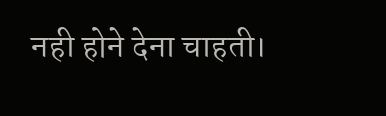नही होने देना चाहती।